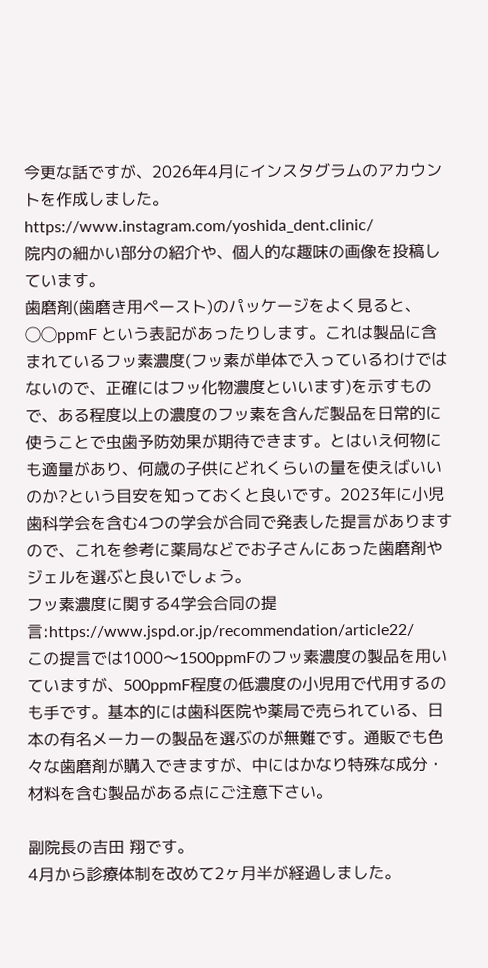今更な話ですが、2026年4月にインスタグラムのアカウントを作成しました。
https://www.instagram.com/yoshida_dent.clinic/
院内の細かい部分の紹介や、個人的な趣味の画像を投稿しています。
歯磨剤(歯磨き用ペースト)のパッケージをよく見ると、◯◯ppmF という表記があったりします。これは製品に含まれているフッ素濃度(フッ素が単体で入っているわけではないので、正確にはフッ化物濃度といいます)を示すもので、ある程度以上の濃度のフッ素を含んだ製品を日常的に使うことで虫歯予防効果が期待できます。とはいえ何物にも適量があり、何歳の子供にどれくらいの量を使えばいいのか?という目安を知っておくと良いです。2023年に小児歯科学会を含む4つの学会が合同で発表した提言がありますので、これを参考に薬局などでお子さんにあった歯磨剤やジェルを選ぶと良いでしょう。
フッ素濃度に関する4学会合同の提言:https://www.jspd.or.jp/recommendation/article22/
この提言では1000〜1500ppmFのフッ素濃度の製品を用いていますが、500ppmF程度の低濃度の小児用で代用するのも手です。基本的には歯科医院や薬局で売られている、日本の有名メーカーの製品を選ぶのが無難です。通販でも色々な歯磨剤が購入できますが、中にはかなり特殊な成分・材料を含む製品がある点にご注意下さい。

副院長の吉田 翔です。
4月から診療体制を改めて2ヶ月半が経過しました。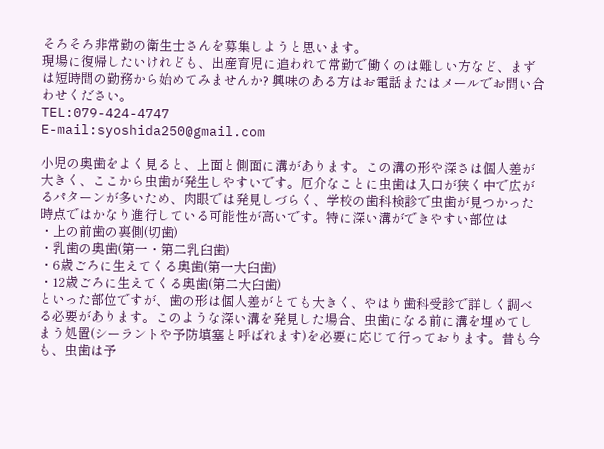そろそろ非常勤の衛生士さんを募集しようと思います。
現場に復帰したいけれども、出産育児に追われて常勤で働くのは難しい方など、まずは短時間の勤務から始めてみませんか? 興味のある方はお電話またはメールでお問い合わせください。
TEL:079-424-4747
E-mail:syoshida250@gmail.com

小児の奥歯をよく見ると、上面と側面に溝があります。この溝の形や深さは個人差が大きく、ここから虫歯が発生しやすいです。厄介なことに虫歯は入口が狭く中で広がるパターンが多いため、肉眼では発見しづらく、学校の歯科検診で虫歯が見つかった時点ではかなり進行している可能性が高いです。特に深い溝ができやすい部位は
・上の前歯の裏側(切歯)
・乳歯の奥歯(第一・第二乳臼歯)
・6歳ごろに生えてくる奥歯(第一大臼歯)
・12歳ごろに生えてくる奥歯(第二大臼歯)
といった部位ですが、歯の形は個人差がとても大きく、やはり歯科受診で詳しく調べる必要があります。このような深い溝を発見した場合、虫歯になる前に溝を埋めてしまう処置(シーラントや予防填塞と呼ばれます)を必要に応じて行っております。昔も今も、虫歯は予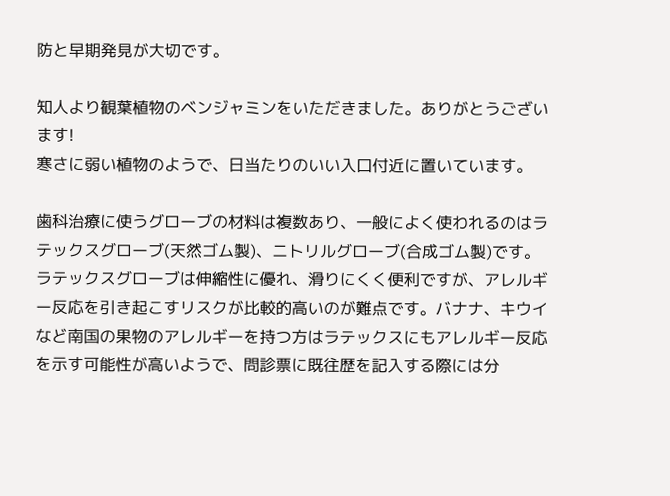防と早期発見が大切です。

知人より観葉植物のベンジャミンをいただきました。ありがとうございます!
寒さに弱い植物のようで、日当たりのいい入口付近に置いています。

歯科治療に使うグローブの材料は複数あり、一般によく使われるのはラテックスグローブ(天然ゴム製)、ニトリルグローブ(合成ゴム製)です。ラテックスグローブは伸縮性に優れ、滑りにくく便利ですが、アレルギー反応を引き起こすリスクが比較的高いのが難点です。バナナ、キウイなど南国の果物のアレルギーを持つ方はラテックスにもアレルギー反応を示す可能性が高いようで、問診票に既往歴を記入する際には分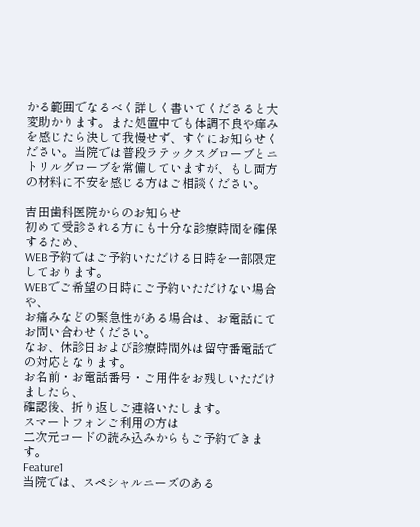かる範囲でなるべく詳しく書いてくださると大変助かります。また処置中でも体調不良や痒みを感じたら決して我慢せず、すぐにお知らせください。当院では普段ラテックスグローブとニトリルグローブを常備していますが、もし両方の材料に不安を感じる方はご相談ください。

吉田歯科医院からのお知らせ
初めて受診される方にも十分な診療時間を確保するため、
WEB予約ではご予約いただける日時を一部限定しております。
WEBでご希望の日時にご予約いただけない場合や、
お痛みなどの緊急性がある場合は、お電話にてお問い合わせください。
なお、休診日および診療時間外は留守番電話での対応となります。
お名前・お電話番号・ご用件をお残しいただけましたら、
確認後、折り返しご連絡いたします。
スマートフォンご利用の方は
二次元コードの読み込みからもご予約できます。
Feature1
当院では、スペシャルニーズのある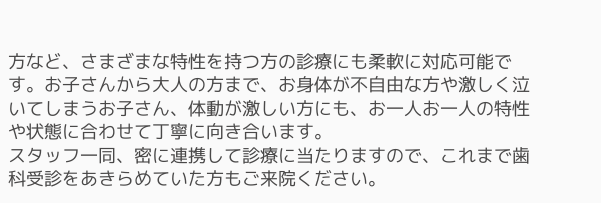方など、さまざまな特性を持つ方の診療にも柔軟に対応可能です。お子さんから大人の方まで、お身体が不自由な方や激しく泣いてしまうお子さん、体動が激しい方にも、お一人お一人の特性や状態に合わせて丁寧に向き合います。
スタッフ一同、密に連携して診療に当たりますので、これまで歯科受診をあきらめていた方もご来院ください。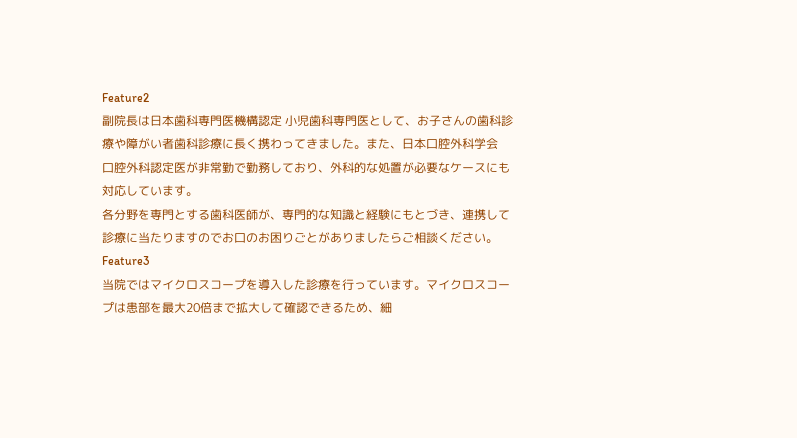Feature2
副院長は日本歯科専門医機構認定 小児歯科専門医として、お子さんの歯科診療や障がい者歯科診療に長く携わってきました。また、日本口腔外科学会
口腔外科認定医が非常勤で勤務しており、外科的な処置が必要なケースにも対応しています。
各分野を専門とする歯科医師が、専門的な知識と経験にもとづき、連携して診療に当たりますのでお口のお困りごとがありましたらご相談ください。
Feature3
当院ではマイクロスコープを導入した診療を行っています。マイクロスコープは患部を最大20倍まで拡大して確認できるため、細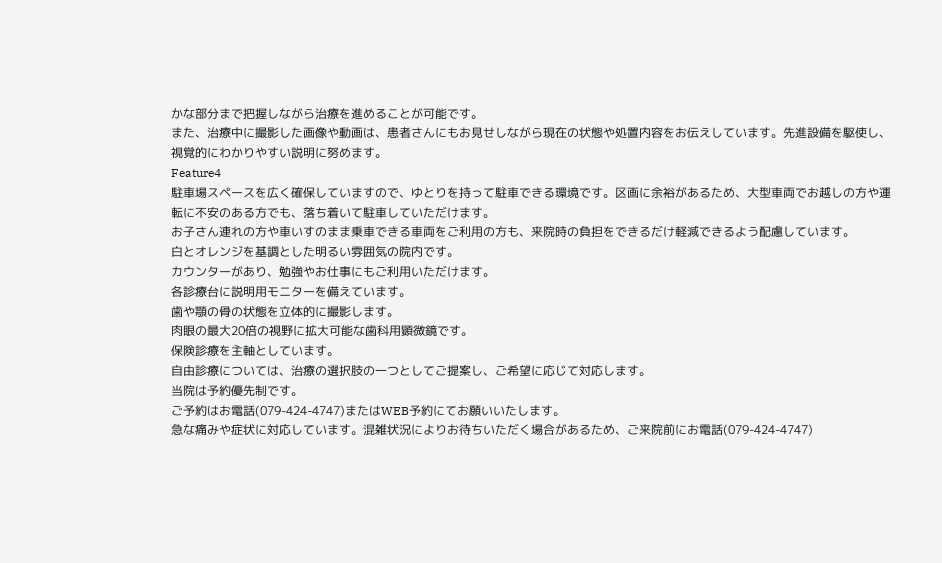かな部分まで把握しながら治療を進めることが可能です。
また、治療中に撮影した画像や動画は、患者さんにもお見せしながら現在の状態や処置内容をお伝えしています。先進設備を駆使し、視覚的にわかりやすい説明に努めます。
Feature4
駐車場スペースを広く確保していますので、ゆとりを持って駐車できる環境です。区画に余裕があるため、大型車両でお越しの方や運転に不安のある方でも、落ち着いて駐車していただけます。
お子さん連れの方や車いすのまま乗車できる車両をご利用の方も、来院時の負担をできるだけ軽減できるよう配慮しています。
白とオレンジを基調とした明るい雰囲気の院内です。
カウンターがあり、勉強やお仕事にもご利用いただけます。
各診療台に説明用モニターを備えています。
歯や顎の骨の状態を立体的に撮影します。
肉眼の最大20倍の視野に拡大可能な歯科用顕微鏡です。
保険診療を主軸としています。
自由診療については、治療の選択肢の一つとしてご提案し、ご希望に応じて対応します。
当院は予約優先制です。
ご予約はお電話(079-424-4747)またはWEB予約にてお願いいたします。
急な痛みや症状に対応しています。混雑状況によりお待ちいただく場合があるため、ご来院前にお電話(079-424-4747)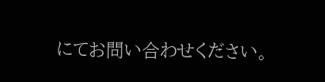にてお問い合わせください。